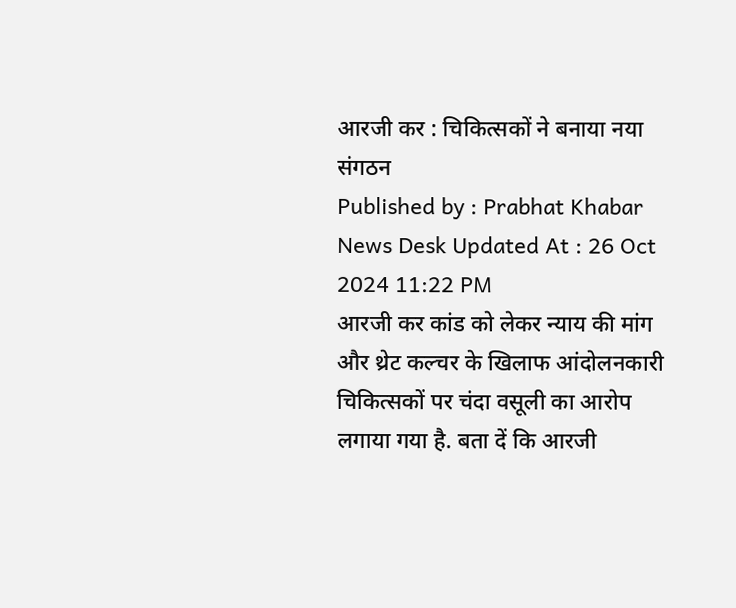आरजी कर : चिकित्सकों ने बनाया नया संगठन
Published by : Prabhat Khabar News Desk Updated At : 26 Oct 2024 11:22 PM
आरजी कर कांड को लेकर न्याय की मांग और थ्रेट कल्चर के खिलाफ आंदोलनकारी चिकित्सकों पर चंदा वसूली का आरोप लगाया गया है. बता दें कि आरजी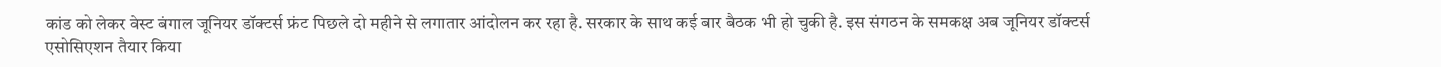कांड को लेकर वेस्ट बंगाल जूनियर डॉक्टर्स फ्रंट पिछले दो महीने से लगातार आंदोलन कर रहा है. सरकार के साथ कई बार बैठक भी हो चुकी है. इस संगठन के समकक्ष अब जूनियर डॉक्टर्स एसोसिएशन तैयार किया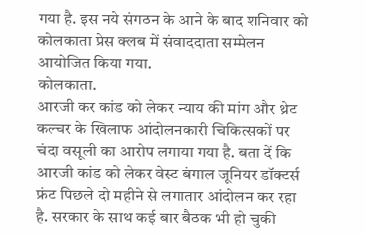गया है. इस नये संगठन के आने के बाद शनिवार को कोलकाता प्रेस क्लब में संवाददाता सम्मेलन आयोजित किया गया.
कोलकाता.
आरजी कर कांड को लेकर न्याय की मांग और थ्रेट कल्चर के खिलाफ आंदोलनकारी चिकित्सकों पर चंदा वसूली का आरोप लगाया गया है. बता दें कि आरजी कांड को लेकर वेस्ट बंगाल जूनियर डॉक्टर्स फ्रंट पिछले दो महीने से लगातार आंदोलन कर रहा है. सरकार के साथ कई बार बैठक भी हो चुकी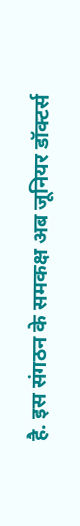है. इस संगठन के समकक्ष अब जूनियर डॉक्टर्स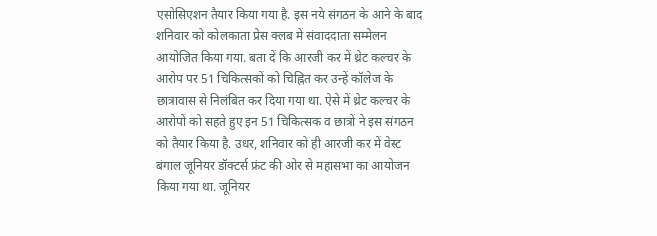एसोसिएशन तैयार किया गया है. इस नये संगठन के आने के बाद शनिवार को कोलकाता प्रेस क्लब में संवाददाता सम्मेलन आयोजित किया गया. बता दें कि आरजी कर में थ्रेट कल्चर के आरोप पर 51 चिकित्सकों को चिह्नित कर उन्हें कॉलेज के छात्रावास से निलंबित कर दिया गया था. ऐसे में थ्रेट कल्चर के आरोपों को सहते हुए इन 51 चिकित्सक व छात्रों ने इस संगठन को तैयार किया है. उधर, शनिवार को ही आरजी कर में वेस्ट बंगाल जूनियर डॉक्टर्स फ्रंट की ओर से महासभा का आयोजन किया गया था. जूनियर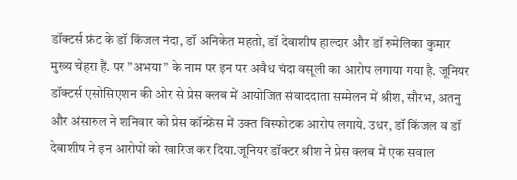डॉक्टर्स फ्रंट के डॉ किंजल नंदा, डॉ अनिकेत महतो, डॉ देवाशीष हाल्दार और डॉ रुमेलिका कुमार मुख्य चेहरा हैं. पर ”अभया” के नाम पर इन पर अवैध चंदा वसूली का आरोप लगाया गया है. जूनियर डॉक्टर्स एसोसिएशन की ओर से प्रेस क्लब में आयोजित संवाददाता सम्मेलन में श्रीश, सौरभ, अतनु और अंसारुल ने शनिवार को प्रेस कॉन्फ्रेंस में उक्त विस्फोटक आरोप लगाये. उधर, डॉ किंजल व डॉ देबाशीष ने इन आरोपों को खारिज कर दिया.जूनियर डॉक्टर श्रीश ने प्रेस क्लब में एक सवाल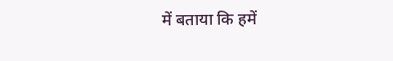में बताया कि हमें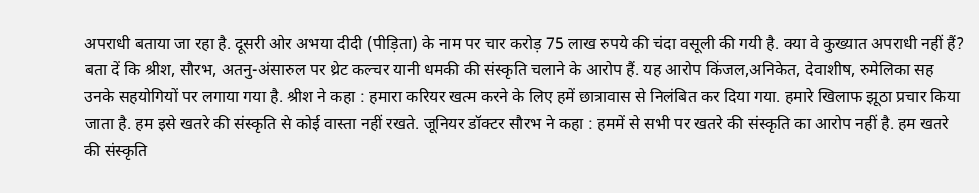अपराधी बताया जा रहा है. दूसरी ओर अभया दीदी (पीड़िता) के नाम पर चार करोड़ 75 लाख रुपये की चंदा वसूली की गयी है. क्या वे कुख्यात अपराधी नहीं हैं?
बता दें कि श्रीश, सौरभ, अतनु-अंसारुल पर थ्रेट कल्चर यानी धमकी की संस्कृति चलाने के आरोप हैं. यह आरोप किंजल,अनिकेत, देवाशीष, रुमेलिका सह उनके सहयोगियों पर लगाया गया है. श्रीश ने कहा : हमारा करियर खत्म करने के लिए हमें छात्रावास से निलंबित कर दिया गया. हमारे खिलाफ झूठा प्रचार किया जाता है. हम इसे खतरे की संस्कृति से कोई वास्ता नहीं रखते. जूनियर डॉक्टर सौरभ ने कहा : हममें से सभी पर खतरे की संस्कृति का आरोप नहीं है. हम खतरे की संस्कृति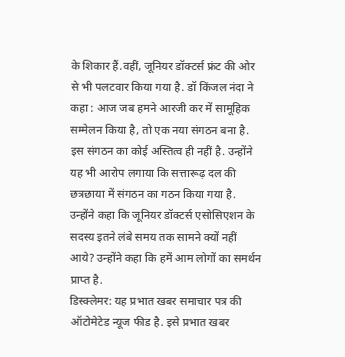के शिकार हैं.वहीं, जूनियर डॉक्टर्स फ्रंट की ओर से भी पलटवार किया गया है. डॉ किंजल नंदा ने कहा : आज जब हमने आरजी कर में सामूहिक सम्मेलन किया है, तो एक नया संगठन बना है. इस संगठन का कोई अस्तित्व ही नहीं है. उन्होंने यह भी आरोप लगाया कि सत्तारूढ़ दल की छत्रछाया में संगठन का गठन किया गया है. उन्होंने कहा कि जूनियर डॉक्टर्स एसोसिएशन के सदस्य इतने लंबे समय तक सामने क्यों नहीं आये? उन्होंने कहा कि हमें आम लोगों का समर्थन प्राप्त है.
डिस्क्लेमर: यह प्रभात खबर समाचार पत्र की ऑटोमेटेड न्यूज फीड है. इसे प्रभात खबर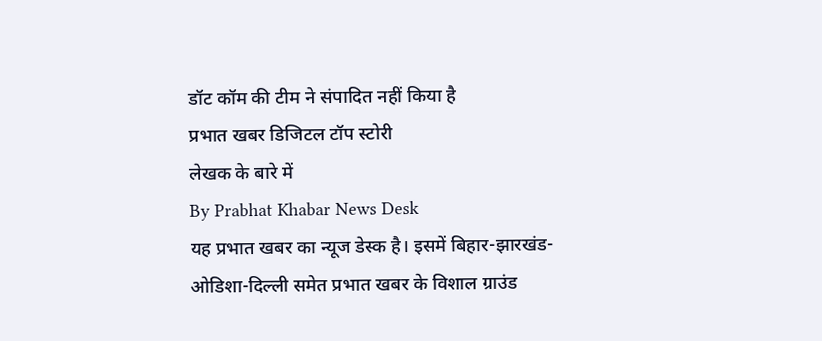डॉट कॉम की टीम ने संपादित नहीं किया है
प्रभात खबर डिजिटल टॉप स्टोरी
लेखक के बारे में
By Prabhat Khabar News Desk
यह प्रभात खबर का न्यूज डेस्क है। इसमें बिहार-झारखंड-ओडिशा-दिल्ली समेत प्रभात खबर के विशाल ग्राउंड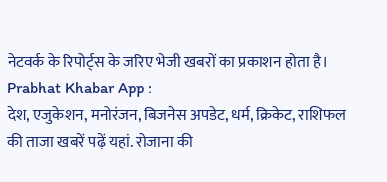नेटवर्क के रिपोर्ट्स के जरिए भेजी खबरों का प्रकाशन होता है।
Prabhat Khabar App :
देश, एजुकेशन, मनोरंजन, बिजनेस अपडेट, धर्म, क्रिकेट, राशिफल की ताजा खबरें पढ़ें यहां. रोजाना की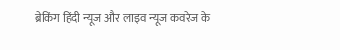ब्रेकिंग हिंदी न्यूज और लाइव न्यूज कवरेज के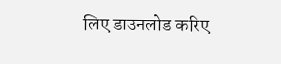लिए डाउनलोड करिए